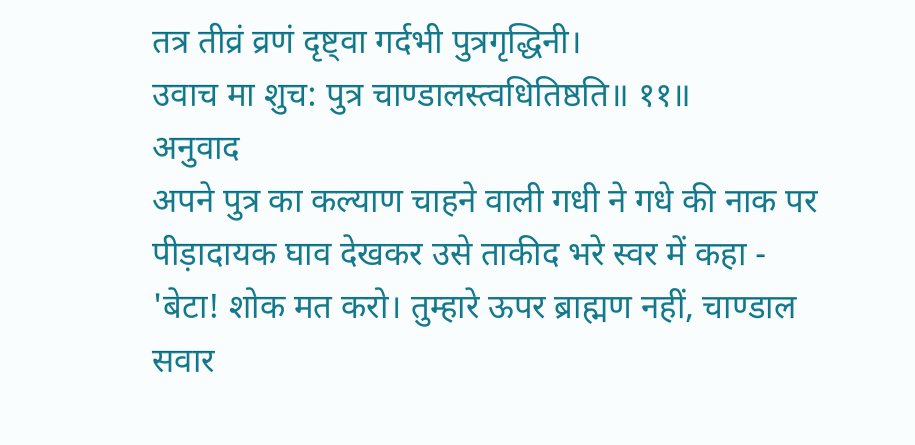तत्र तीव्रं व्रणं दृष्ट्वा गर्दभी पुत्रगृद्धिनी।
उवाच मा शुच: पुत्र चाण्डालस्त्वधितिष्ठति॥ ११॥
अनुवाद
अपने पुत्र का कल्याण चाहने वाली गधी ने गधे की नाक पर पीड़ादायक घाव देखकर उसे ताकीद भरे स्वर में कहा - 'बेटा! शोक मत करो। तुम्हारे ऊपर ब्राह्मण नहीं, चाण्डाल सवार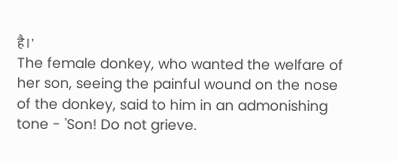है।'
The female donkey, who wanted the welfare of her son, seeing the painful wound on the nose of the donkey, said to him in an admonishing tone - 'Son! Do not grieve.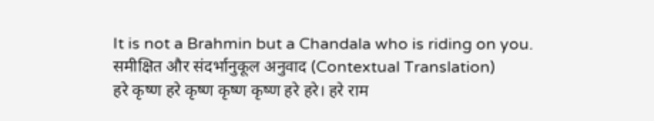It is not a Brahmin but a Chandala who is riding on you.
समीक्षित और संदर्भानुकूल अनुवाद (Contextual Translation)
हरे कृष्ण हरे कृष्ण कृष्ण कृष्ण हरे हरे। हरे राम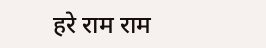हरे राम राम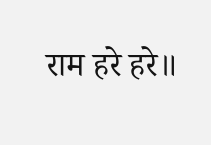राम हरे हरे॥